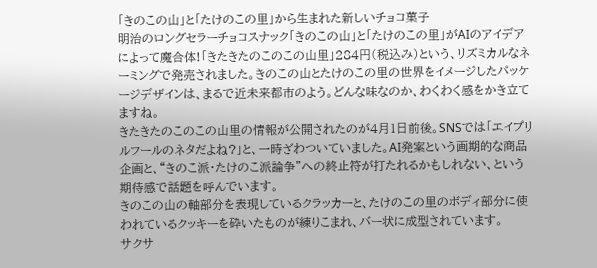「きのこの山」と「たけのこの里」から生まれた新しいチョコ菓子
明治のロングセラーチョコスナック「きのこの山」と「たけのこの里」がAIのアイデアによって魔合体!「きたきたのこのこの山里」284円(税込み)という、リズミカルなネーミングで発売されました。きのこの山とたけのこの里の世界をイメージしたパッケージデザインは、まるで近未来都市のよう。どんな味なのか、わくわく感をかき立てますね。
きたきたのこのこの山里の情報が公開されたのが4月1日前後。SNSでは「エイプリルフールのネタだよね?」と、一時ざわついていました。AI発案という画期的な商品企画と、“きのこ派・たけのこ派論争”への終止符が打たれるかもしれない、という期待感で話題を呼んでいます。
きのこの山の軸部分を表現しているクラッカーと、たけのこの里のボディ部分に使われているクッキーを砕いたものが練りこまれ、バー状に成型されています。
サクサ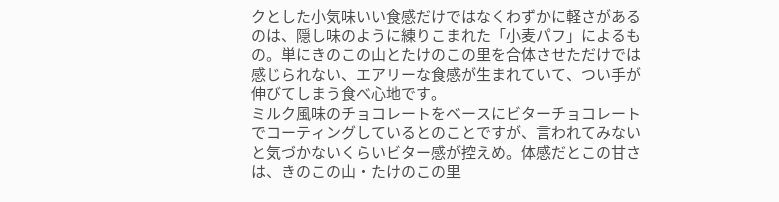クとした小気味いい食感だけではなくわずかに軽さがあるのは、隠し味のように練りこまれた「小麦パフ」によるもの。単にきのこの山とたけのこの里を合体させただけでは感じられない、エアリーな食感が生まれていて、つい手が伸びてしまう食べ心地です。
ミルク風味のチョコレートをベースにビターチョコレートでコーティングしているとのことですが、言われてみないと気づかないくらいビター感が控えめ。体感だとこの甘さは、きのこの山・たけのこの里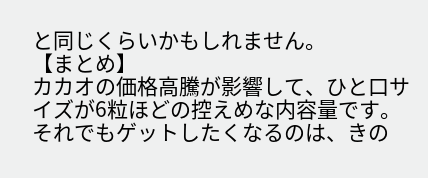と同じくらいかもしれません。
【まとめ】
カカオの価格高騰が影響して、ひと口サイズが6粒ほどの控えめな内容量です。それでもゲットしたくなるのは、きの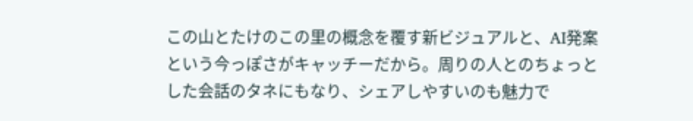この山とたけのこの里の概念を覆す新ビジュアルと、AI発案という今っぽさがキャッチーだから。周りの人とのちょっとした会話のタネにもなり、シェアしやすいのも魅力で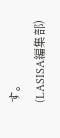す。
(LASISA編集部)